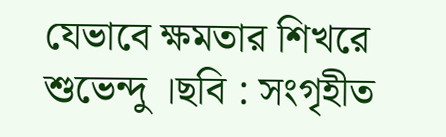যেভাবে ক্ষমতার শিখরে শুভেন্দু ।ছবি : সংগৃহীত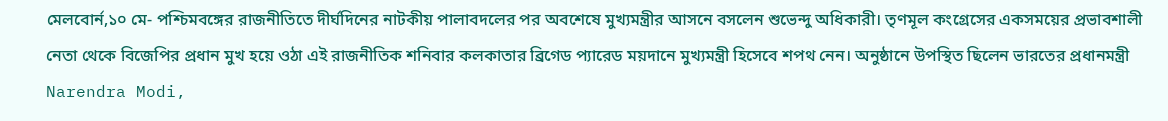মেলবোর্ন,১০ মে- পশ্চিমবঙ্গের রাজনীতিতে দীর্ঘদিনের নাটকীয় পালাবদলের পর অবশেষে মুখ্যমন্ত্রীর আসনে বসলেন শুভেন্দু অধিকারী। তৃণমূল কংগ্রেসের একসময়ের প্রভাবশালী নেতা থেকে বিজেপির প্রধান মুখ হয়ে ওঠা এই রাজনীতিক শনিবার কলকাতার ব্রিগেড প্যারেড ময়দানে মুখ্যমন্ত্রী হিসেবে শপথ নেন। অনুষ্ঠানে উপস্থিত ছিলেন ভারতের প্রধানমন্ত্রী Narendra Modi,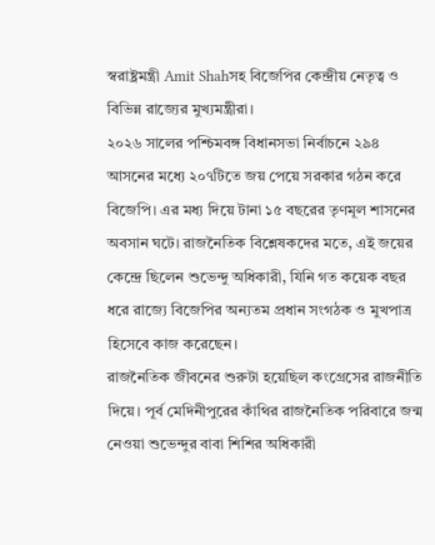স্বরাষ্ট্রমন্ত্রী Amit Shahসহ বিজেপির কেন্দ্রীয় নেতৃত্ব ও বিভিন্ন রাজ্যের মুখ্যমন্ত্রীরা।
২০২৬ সালের পশ্চিমবঙ্গ বিধানসভা নির্বাচনে ২৯৪ আসনের মধ্যে ২০৭টিতে জয় পেয়ে সরকার গঠন করে বিজেপি। এর মধ্য দিয়ে টানা ১৫ বছরের তৃণমূল শাসনের অবসান ঘটে। রাজনৈতিক বিশ্লেষকদের মতে, এই জয়ের কেন্দ্রে ছিলেন শুভেন্দু অধিকারী, যিনি গত কয়েক বছর ধরে রাজ্যে বিজেপির অন্যতম প্রধান সংগঠক ও মুখপাত্র হিসেবে কাজ করেছেন।
রাজনৈতিক জীবনের শুরুটা হয়েছিল কংগ্রেসের রাজনীতি দিয়ে। পূর্ব মেদিনীপুরের কাঁথির রাজনৈতিক পরিবারে জন্ম নেওয়া শুভেন্দুর বাবা শিশির অধিকারী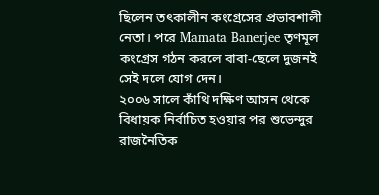ছিলেন তৎকালীন কংগ্রেসের প্রভাবশালী নেতা। পরে Mamata Banerjee তৃণমূল কংগ্রেস গঠন করলে বাবা-ছেলে দুজনই সেই দলে যোগ দেন।
২০০৬ সালে কাঁথি দক্ষিণ আসন থেকে বিধায়ক নির্বাচিত হওয়ার পর শুভেন্দুর রাজনৈতিক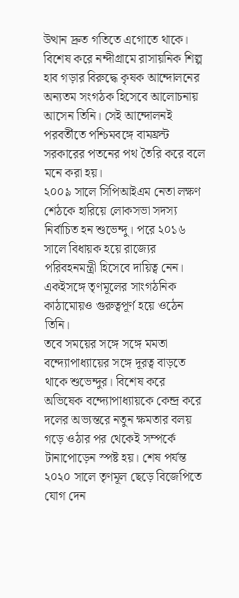উত্থান দ্রুত গতিতে এগোতে থাকে। বিশেষ করে নন্দীগ্রামে রাসায়নিক শিল্প হাব গড়ার বিরুদ্ধে কৃষক আন্দোলনের অন্যতম সংগঠক হিসেবে আলোচনায় আসেন তিনি। সেই আন্দোলনই পরবর্তীতে পশ্চিমবঙ্গে বামফ্রন্ট সরকারের পতনের পথ তৈরি করে বলে মনে করা হয়।
২০০৯ সালে সিপিআইএম নেতা লক্ষণ শেঠকে হারিয়ে লোকসভা সদস্য নির্বাচিত হন শুভেন্দু। পরে ২০১৬ সালে বিধায়ক হয়ে রাজ্যের পরিবহনমন্ত্রী হিসেবে দায়িত্ব নেন। একইসঙ্গে তৃণমূলের সাংগঠনিক কাঠামোয়ও গুরুত্বপূর্ণ হয়ে ওঠেন তিনি।
তবে সময়ের সঙ্গে সঙ্গে মমতা বন্দ্যোপাধ্যায়ের সঙ্গে দূরত্ব বাড়তে থাকে শুভেন্দুর। বিশেষ করে অভিষেক বন্দ্যোপাধ্যায়কে কেন্দ্র করে দলের অভ্যন্তরে নতুন ক্ষমতার বলয় গড়ে ওঠার পর থেকেই সম্পর্কে টানাপোড়েন স্পষ্ট হয়। শেষ পর্যন্ত ২০২০ সালে তৃণমূল ছেড়ে বিজেপিতে যোগ দেন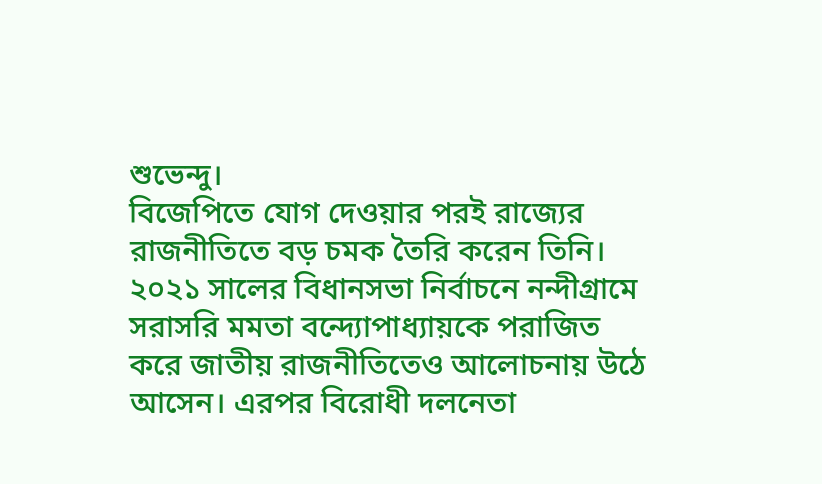শুভেন্দু।
বিজেপিতে যোগ দেওয়ার পরই রাজ্যের রাজনীতিতে বড় চমক তৈরি করেন তিনি। ২০২১ সালের বিধানসভা নির্বাচনে নন্দীগ্রামে সরাসরি মমতা বন্দ্যোপাধ্যায়কে পরাজিত করে জাতীয় রাজনীতিতেও আলোচনায় উঠে আসেন। এরপর বিরোধী দলনেতা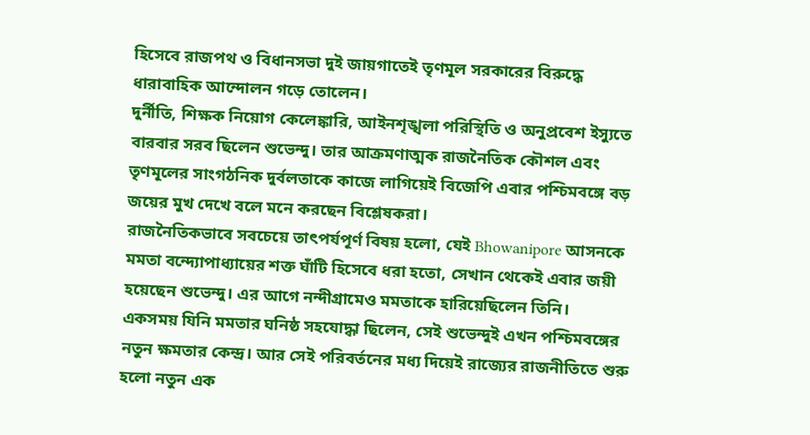হিসেবে রাজপথ ও বিধানসভা দুই জায়গাতেই তৃণমূল সরকারের বিরুদ্ধে ধারাবাহিক আন্দোলন গড়ে তোলেন।
দুর্নীতি, শিক্ষক নিয়োগ কেলেঙ্কারি, আইনশৃঙ্খলা পরিস্থিতি ও অনুপ্রবেশ ইস্যুতে বারবার সরব ছিলেন শুভেন্দু। তার আক্রমণাত্মক রাজনৈতিক কৌশল এবং তৃণমূলের সাংগঠনিক দুর্বলতাকে কাজে লাগিয়েই বিজেপি এবার পশ্চিমবঙ্গে বড় জয়ের মুখ দেখে বলে মনে করছেন বিশ্লেষকরা।
রাজনৈতিকভাবে সবচেয়ে তাৎপর্যপূর্ণ বিষয় হলো, যেই Bhowanipore আসনকে মমতা বন্দ্যোপাধ্যায়ের শক্ত ঘাঁটি হিসেবে ধরা হতো, সেখান থেকেই এবার জয়ী হয়েছেন শুভেন্দু। এর আগে নন্দীগ্রামেও মমতাকে হারিয়েছিলেন তিনি।
একসময় যিনি মমতার ঘনিষ্ঠ সহযোদ্ধা ছিলেন, সেই শুভেন্দুই এখন পশ্চিমবঙ্গের নতুন ক্ষমতার কেন্দ্র। আর সেই পরিবর্তনের মধ্য দিয়েই রাজ্যের রাজনীতিতে শুরু হলো নতুন এক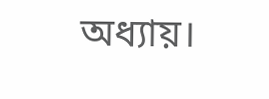অধ্যায়।